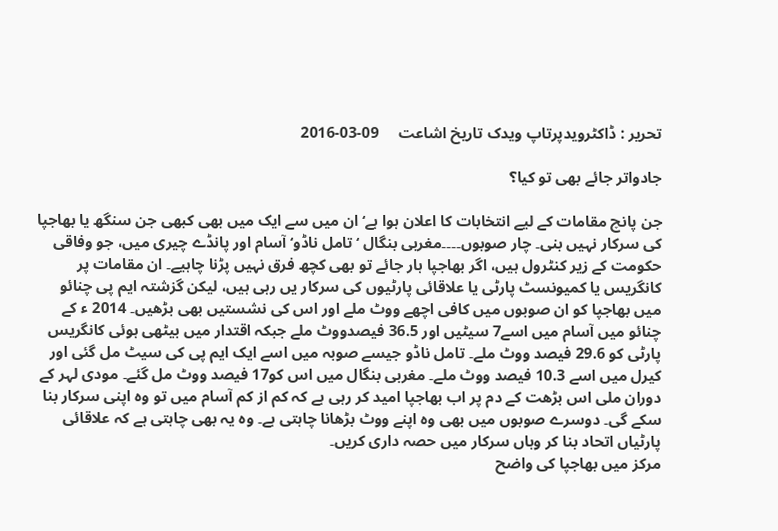تحریر : ڈاکٹرویدپرتاپ ویدک تاریخ اشاعت     09-03-2016

جادواتر جائے بھی تو کیا؟

جن پانچ مقامات کے لیے انتخابات کا اعلان ہوا ہے‘ ان میں سے ایک میں بھی کبھی جن سنگھ یا بھاجپا کی سرکار نہیں بنی۔ چار صوبوں۔۔۔۔مغربی بنگال ‘ تامل ناڈو‘ آسام اور پانڈے چیری میں، جو وفاقی حکومت کے زیر کنٹرول ہیں، اگر بھاجپا ہار جائے تو بھی کچھ فرق نہیں پڑنا چاہیے۔ ان مقامات پر کانگریس یا کمیونسٹ پارٹی یا علاقائی پارٹیوں کی سرکار یں رہی ہیں، لیکن گزشتہ ایم پی چنائو میں بھاجپا کو ان صوبوں میں کافی اچھے ووٹ ملے اور اس کی نشستیں بھی بڑھیں۔ 2014 ء کے چنائو میں آسام میں اسے7 سیٹیں اور 36.5 فیصدووٹ ملے جبکہ اقتدار میں بیٹھی ہوئی کانگریس پارٹی کو 29.6 فیصد ووٹ ملے۔ تامل ناڈو جیسے صوبہ میں اسے ایک ایم پی کی سیٹ مل گئی اور کیرل میں اسے 10.3 فیصد ووٹ ملے۔ مغربی بنگال میں اس کو17 فیصد ووٹ مل گئے۔ مودی لہر کے دوران ملی اس بڑھت کے دم پر اب بھاجپا امید کر رہی ہے کہ کم از کم آسام میں تو وہ اپنی سرکار بنا سکے گی۔ دوسرے صوبوں میں بھی وہ اپنے ووٹ بڑھانا چاہتی ہے۔ وہ یہ بھی چاہتی ہے کہ علاقائی پارٹیاں اتحاد بنا کر وہاں سرکار میں حصہ داری کریں۔
مرکز میں بھاجپا کی واضح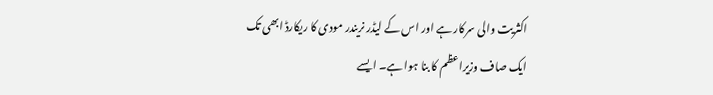اکثریت والی سرکار ہے اور اس کے لیڈر نریندر مودی کا ریکارڈ ابھی تک ایک صاف وزیراعظم کا بنا ہوا ہے۔ ایسے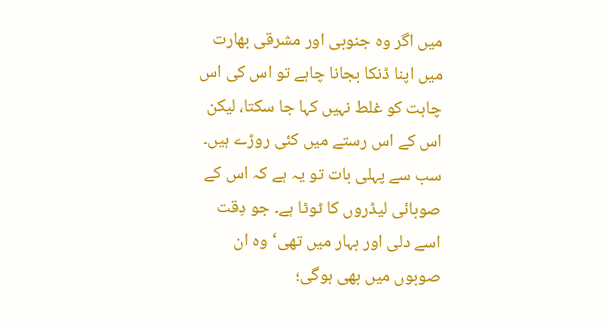میں اگر وہ جنوبی اور مشرقی بھارت میں اپنا ڈنکا بجانا چاہے تو اس کی اس چاہت کو غلط نہیں کہا جا سکتا، لیکن اس کے اس رستے میں کئی روڑے ہیں۔ سب سے پہلی بات تو یہ ہے کہ اس کے صوبائی لیڈروں کا ٹوٹا ہے۔ جو دِقت اسے دلی اور بہار میں تھی‘ وہ ان صوبوں میں بھی ہوگی؛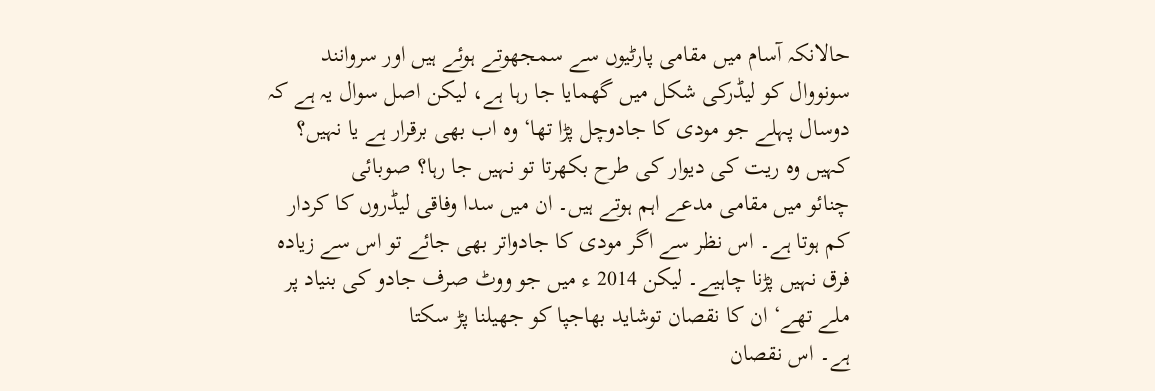حالانکہ آسام میں مقامی پارٹیوں سے سمجھوتے ہوئے ہیں اور سروانند سونووال کو لیڈرکی شکل میں گھمایا جا رہا ہے، لیکن اصل سوال یہ ہے کہ دوسال پہلے جو مودی کا جادوچل پڑا تھا‘ وہ اب بھی برقرار ہے یا نہیں؟ کہیں وہ ریت کی دیوار کی طرح بکھرتا تو نہیں جا رہا؟ صوبائی
چنائو میں مقامی مدعے اہم ہوتے ہیں۔ ان میں سدا وفاقی لیڈروں کا کردار کم ہوتا ہے۔ اس نظر سے اگر مودی کا جادواتر بھی جائے تو اس سے زیادہ فرق نہیں پڑنا چاہیے۔ لیکن 2014 ء میں جو ووٹ صرف جادو کی بنیاد پر ملے تھے‘ ان کا نقصان توشاید بھاجپا کو جھیلنا پڑ سکتا
ہے۔ اس نقصان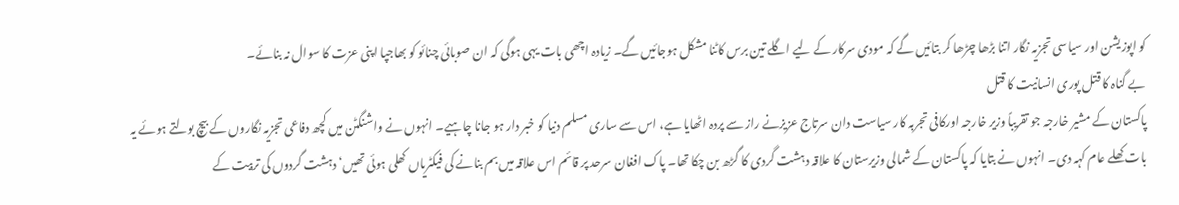کو اپوزیشن اور سیاسی تجزیہ نگار اتنا بڑھا چڑھا کر بتائیں گے کہ مودی سرکار کے لیے اگلے تین برس کاٹنا مشکل ہوجائیں گے۔ زیادہ اچھی بات یہی ہوگی کہ ان صوبائی چنائو کو بھاجپا اپنی عزت کا سوال نہ بنائے۔
بے گناہ کا قتل پوری انسانیت کا قتل
پاکستان کے مشیر خارجہ جو تقریباً وزیر خارجہ اورکافی تجربہ کار سیاست دان سرتاج عزیزنے راز سے پردہ اٹھایا ہے، اس سے ساری مسلم دنیا کو خبر دار ہو جانا چاہیے۔ انہوں نے واشنگٹن میں کچھ دفاعی تجزیہ نگاروں کے بیچ بولتے ہوئے یہ بات کھلے عام کہہ دی۔ انہوں نے بتایا کہ پاکستان کے شمالی وزیرستان کا علاقہ دہشت گردی کا گڑھ بن چکا تھا۔ پاک افغان سرحد پر قائم اس علاقہ میں بم بنانے کی فیکٹریاں کھلی ہوئی تھیں‘ دہشت گردوں کی تربیت کے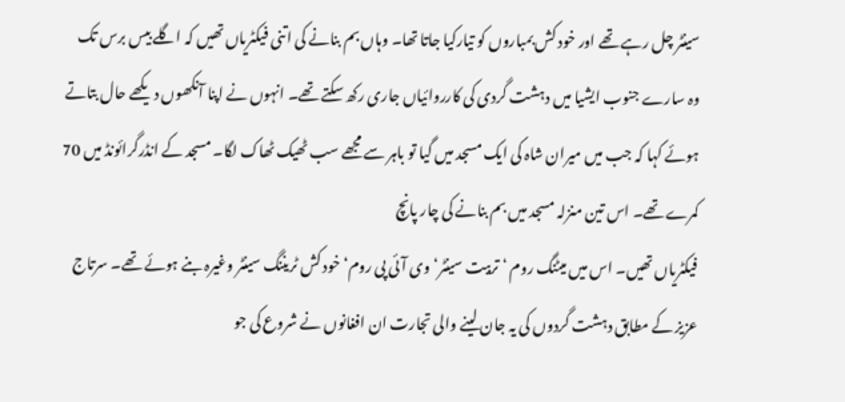سینٹر چل رہے تھے اور خود کش بمباروں کو تیارکیا جاتا تھا۔ وہاں بم بنانے کی اتنی فیکٹریاں تھیں کہ اگلے بیس برس تک وہ سارے جنوب ایشیا میں دہشت گردی کی کارروائیاں جاری رکھ سکتے تھے۔ انہوں نے اپنا آنکھوں دیکھے حال بتاتے ہوئے کہا کہ جب میں میران شاہ کی ایک مسجد میں گیا تو باہر سے مجھے سب ٹھیک ٹھاک لگا۔ مسجد کے انڈرگرائونڈ میں 70 کمرے تھے۔ اس تین منزلہ مسجد میں بم بنانے کی چار پانچ
فیکٹریاں تھیں۔ اس میں میٹنگ روم ‘ تربیت سینٹر‘ وی آئی پی روم‘ خود کش ٹریننگ سینٹر وغیرہ بنے ہوئے تھے۔ سرتاج عزیز کے مطابق دہشت گردوں کی یہ جان لینے والی تجارت ان افغانوں نے شروع کی جو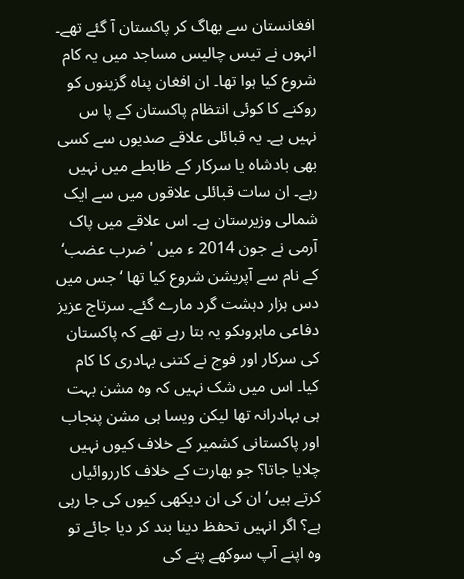افغانستان سے بھاگ کر پاکستان آ گئے تھے۔ انہوں نے تیس چالیس مساجد میں یہ کام شروع کیا ہوا تھا۔ ان افغان پناہ گزینوں کو روکنے کا کوئی انتظام پاکستان کے پا س نہیں ہے۔ یہ قبائلی علاقے صدیوں سے کسی بھی بادشاہ یا سرکار کے ظابطے میں نہیں رہے۔ ان سات قبائلی علاقوں میں سے ایک شمالی وزیرستان ہے۔ اس علاقے میں پاک آرمی نے جون 2014 ء میں 'ضرب عضب‘ کے نام سے آپریشن شروع کیا تھا ‘جس میں دس ہزار دہشت گرد مارے گئے۔ سرتاج عزیز دفاعی ماہروںکو یہ بتا رہے تھے کہ پاکستان کی سرکار اور فوج نے کتنی بہادری کا کام کیا۔ اس میں شک نہیں کہ وہ مشن بہت ہی بہادرانہ تھا لیکن ویسا ہی مشن پنجاب اور پاکستانی کشمیر کے خلاف کیوں نہیں چلایا جاتا؟ جو بھارت کے خلاف کارروائیاں کرتے ہیں‘ ان کی ان دیکھی کیوں کی جا رہی ہے؟ اگر انہیں تحفظ دینا بند کر دیا جائے تو وہ اپنے آپ سوکھے پتے کی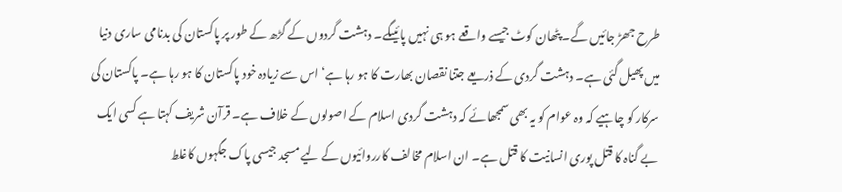طرح جھڑ جائیں گے۔ پٹھان کوٹ جیسے واقعے ہو ہی نہیں پائیںگے۔ دہشت گردوں کے گڑھ کے طور پر پاکستان کی بدنامی ساری دنیا میں پھیل گئی ہے۔ دہشت گردی کے ذریعے جتنا نقصان بھارت کا ہو رہا ہے‘ اس سے زیادہ خود پاکستان کا ہو رہا ہے۔ پاکستان کی سرکار کو چاہیے کہ وہ عوام کو یہ بھی سمجھائے کہ دہشت گردی اسلام کے اصولوں کے خلاف ہے۔ قرآن شریف کہتا ہے کسی ایک بے گناہ کا قتل پوری انسانیت کا قتل ہے۔ ان اسلام مخالف کارروائیوں کے لیے مسجد جیسی پاک جگہوں کاغلط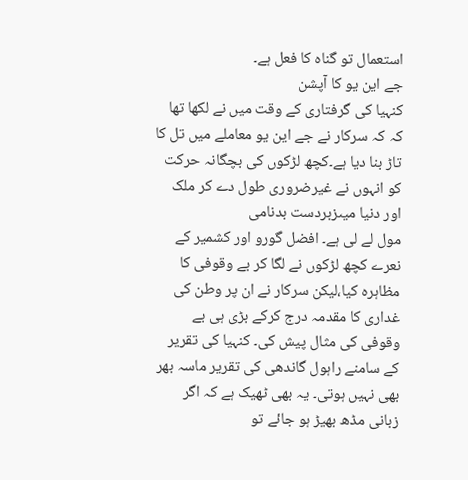استعمال تو گناہ کا فعل ہے۔
جے این یو کا آپشن
کنہیا کی گرفتاری کے وقت میں نے لکھا تھا کہ کہ سرکار نے جے این یو معاملے میں تل کا تاڑ بنا دیا ہے۔کچھ لڑکوں کی بچگانہ حرکت کو انہوں نے غیرضروری طول دے کر ملک اور دنیا میںزبردست بدنامی
مول لے لی ہے۔ افضل گورو اور کشمیر کے نعرے کچھ لڑکوں نے لگا کر بے وقوفی کا مظاہرہ کیا،لیکن سرکار نے ان پر وطن کی غداری کا مقدمہ درج کرکے بڑی ہی بے وقوفی کی مثال پیش کی۔ کنہیا کی تقریر کے سامنے راہول گاندھی کی تقریر ماسہ بھر بھی نہیں ہوتی۔ یہ بھی ٹھیک ہے کہ اگر زبانی مڈھ بھیڑ ہو جائے تو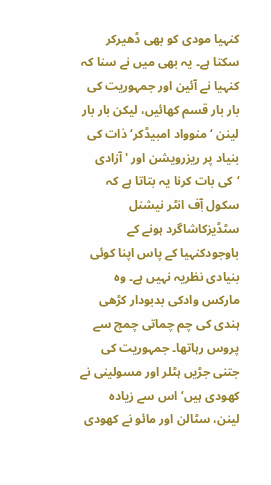کنہیا مودی کو بھی ڈھیرکر سکتا ہے۔ یہ بھی میں نے سنا کہ کنہیا نے آئین اور جمہوریت کی بار بار قسم کھائیں، لیکن بار بار لینن ‘ منوواد امبیڈکر‘ ذات کی بنیاد پر ریزرویشن اور 'آزادی ‘کی بات کرنا یہ بتاتا ہے کہ سکول آٖف انٹر نیشنل سٹڈیزکاشاگرد ہونے کے باوجودکنہیا کے پاس اپنا کوئی بنیادی نظریہ نہیں ہے۔ وہ مارکس وادکی بدبودار کڑھی ہندی کی چم چماتی چمچ سے پروس رہاتھا۔ جمہوریت کی جتنی جڑیں ہٹلر اور مسولینی نے کھودی ہیں‘ اس سے زیادہ لینن، سٹالن اور مائو نے کھودی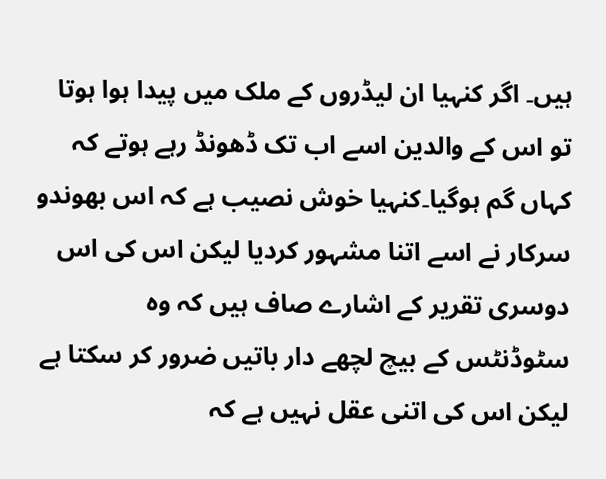ہیں۔ اگر کنہیا ان لیڈروں کے ملک میں پیدا ہوا ہوتا تو اس کے والدین اسے اب تک ڈھونڈ رہے ہوتے کہ کہاں گم ہوگیا۔کنہیا خوش نصیب ہے کہ اس بھوندو سرکار نے اسے اتنا مشہور کردیا لیکن اس کی اس دوسری تقریر کے اشارے صاف ہیں کہ وہ سٹوڈنٹس کے بیچ لچھے دار باتیں ضرور کر سکتا ہے لیکن اس کی اتنی عقل نہیں ہے کہ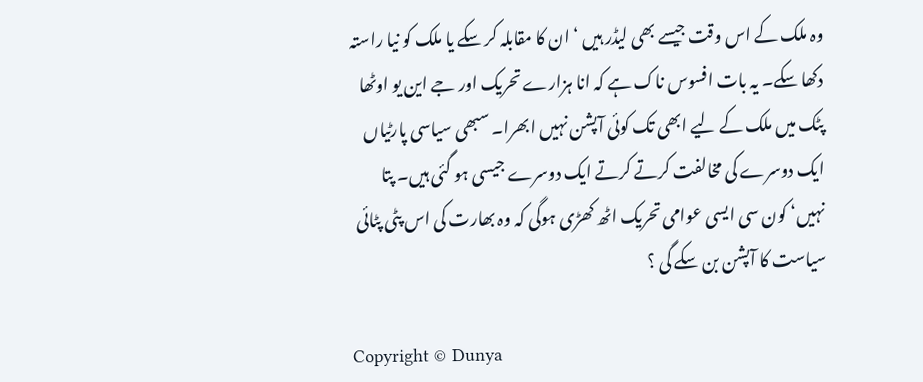وہ ملک کے اس وقت جیسے بھی لیڈر ہیں ‘ ان کا مقابلہ کر سکے یا ملک کو نیا راستہ دکھا سکے۔ یہ بات افسوس ناک ہے کہ انا ہزارے تحریک اور جے این یو اوٹھا پٹک میں ملک کے لیے ابھی تک کوئی آپشن نہیں ابھرا۔ سبھی سیاسی پارٹیاں ایک دوسرے کی مخالفت کرتے کرتے ایک دوسرے جیسی ہو گئی ہیں۔ پتا نہیں‘ کون سی ایسی عوامی تحریک اٹھ کھڑی ہوگی کہ وہ بھارت کی اس پٹی پٹائی سیاست کا آپشن بن سکے گی ؟

Copyright © Dunya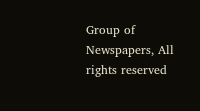Group of Newspapers, All rights reserved